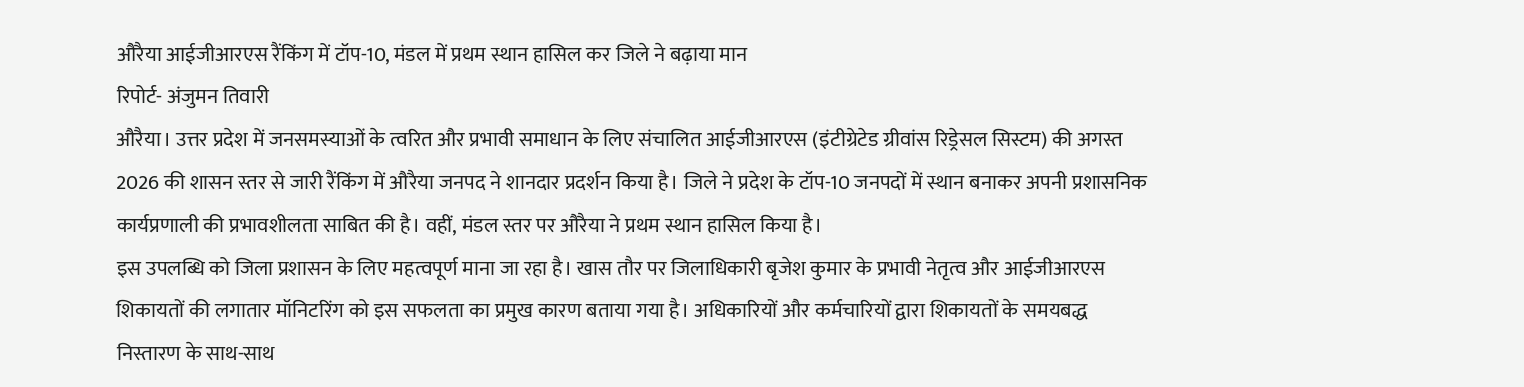औरैया आईजीआरएस रैंकिंग में टॉप-10, मंडल में प्रथम स्थान हासिल कर जिले ने बढ़ाया मान
रिपोर्ट- अंजुमन तिवारी
औरैया। उत्तर प्रदेश में जनसमस्याओं के त्वरित और प्रभावी समाधान के लिए संचालित आईजीआरएस (इंटीग्रेटेड ग्रीवांस रिड्रेसल सिस्टम) की अगस्त 2026 की शासन स्तर से जारी रैंकिंग में औरैया जनपद ने शानदार प्रदर्शन किया है। जिले ने प्रदेश के टॉप-10 जनपदों में स्थान बनाकर अपनी प्रशासनिक कार्यप्रणाली की प्रभावशीलता साबित की है। वहीं, मंडल स्तर पर औरैया ने प्रथम स्थान हासिल किया है।
इस उपलब्धि को जिला प्रशासन के लिए महत्वपूर्ण माना जा रहा है। खास तौर पर जिलाधिकारी बृजेश कुमार के प्रभावी नेतृत्व और आईजीआरएस शिकायतों की लगातार मॉनिटरिंग को इस सफलता का प्रमुख कारण बताया गया है। अधिकारियों और कर्मचारियों द्वारा शिकायतों के समयबद्ध निस्तारण के साथ-साथ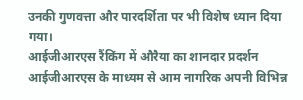उनकी गुणवत्ता और पारदर्शिता पर भी विशेष ध्यान दिया गया।
आईजीआरएस रैंकिंग में औरैया का शानदार प्रदर्शन
आईजीआरएस के माध्यम से आम नागरिक अपनी विभिन्न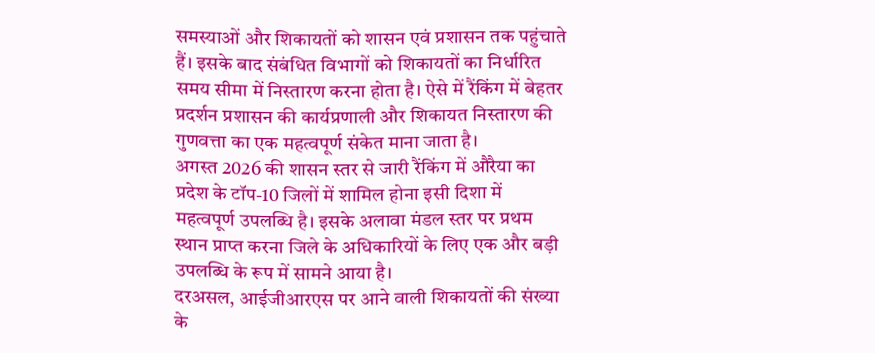समस्याओं और शिकायतों को शासन एवं प्रशासन तक पहुंचाते हैं। इसके बाद संबंधित विभागों को शिकायतों का निर्धारित समय सीमा में निस्तारण करना होता है। ऐसे में रैंकिंग में बेहतर प्रदर्शन प्रशासन की कार्यप्रणाली और शिकायत निस्तारण की गुणवत्ता का एक महत्वपूर्ण संकेत माना जाता है।
अगस्त 2026 की शासन स्तर से जारी रैंकिंग में औरैया का प्रदेश के टॉप-10 जिलों में शामिल होना इसी दिशा में महत्वपूर्ण उपलब्धि है। इसके अलावा मंडल स्तर पर प्रथम स्थान प्राप्त करना जिले के अधिकारियों के लिए एक और बड़ी उपलब्धि के रूप में सामने आया है।
दरअसल, आईजीआरएस पर आने वाली शिकायतों की संख्या के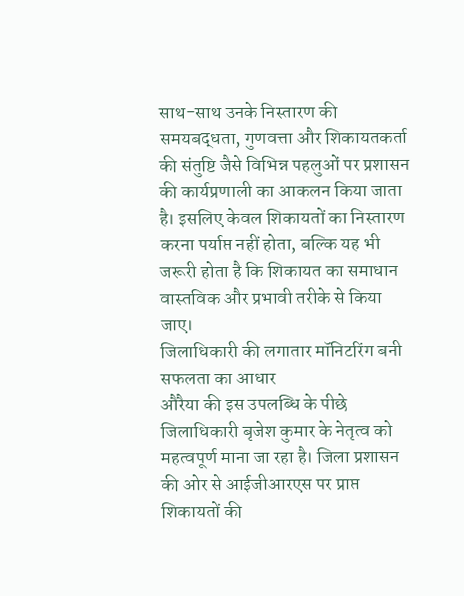साथ-साथ उनके निस्तारण की समयबद्धता, गुणवत्ता और शिकायतकर्ता की संतुष्टि जैसे विभिन्न पहलुओं पर प्रशासन की कार्यप्रणाली का आकलन किया जाता है। इसलिए केवल शिकायतों का निस्तारण करना पर्याप्त नहीं होता, बल्कि यह भी जरूरी होता है कि शिकायत का समाधान वास्तविक और प्रभावी तरीके से किया जाए।
जिलाधिकारी की लगातार मॉनिटरिंग बनी सफलता का आधार
औरैया की इस उपलब्धि के पीछे जिलाधिकारी बृजेश कुमार के नेतृत्व को महत्वपूर्ण माना जा रहा है। जिला प्रशासन की ओर से आईजीआरएस पर प्राप्त शिकायतों की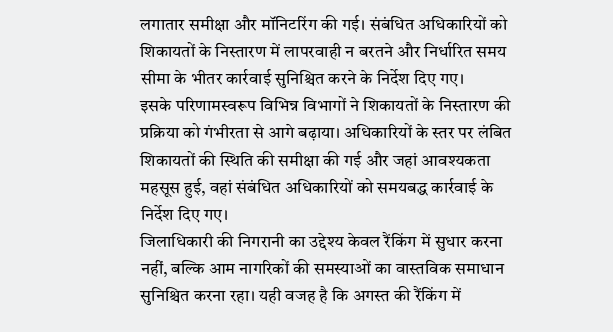लगातार समीक्षा और मॉनिटरिंग की गई। संबंधित अधिकारियों को शिकायतों के निस्तारण में लापरवाही न बरतने और निर्धारित समय सीमा के भीतर कार्रवाई सुनिश्चित करने के निर्देश दिए गए।
इसके परिणामस्वरूप विभिन्न विभागों ने शिकायतों के निस्तारण की प्रक्रिया को गंभीरता से आगे बढ़ाया। अधिकारियों के स्तर पर लंबित शिकायतों की स्थिति की समीक्षा की गई और जहां आवश्यकता महसूस हुई, वहां संबंधित अधिकारियों को समयबद्ध कार्रवाई के निर्देश दिए गए।
जिलाधिकारी की निगरानी का उद्देश्य केवल रैंकिंग में सुधार करना नहीं, बल्कि आम नागरिकों की समस्याओं का वास्तविक समाधान सुनिश्चित करना रहा। यही वजह है कि अगस्त की रैंकिंग में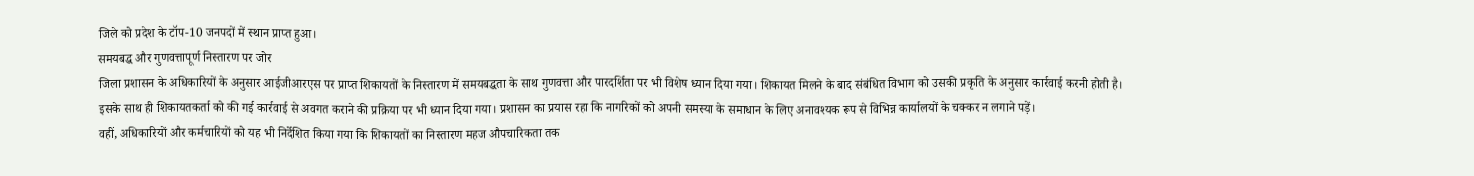जिले को प्रदेश के टॉप-10 जनपदों में स्थान प्राप्त हुआ।
समयबद्ध और गुणवत्तापूर्ण निस्तारण पर जोर
जिला प्रशासन के अधिकारियों के अनुसार आईजीआरएस पर प्राप्त शिकायतों के निस्तारण में समयबद्धता के साथ गुणवत्ता और पारदर्शिता पर भी विशेष ध्यान दिया गया। शिकायत मिलने के बाद संबंधित विभाग को उसकी प्रकृति के अनुसार कार्रवाई करनी होती है।
इसके साथ ही शिकायतकर्ता को की गई कार्रवाई से अवगत कराने की प्रक्रिया पर भी ध्यान दिया गया। प्रशासन का प्रयास रहा कि नागरिकों को अपनी समस्या के समाधान के लिए अनावश्यक रूप से विभिन्न कार्यालयों के चक्कर न लगाने पड़ें।
वहीं, अधिकारियों और कर्मचारियों को यह भी निर्देशित किया गया कि शिकायतों का निस्तारण महज औपचारिकता तक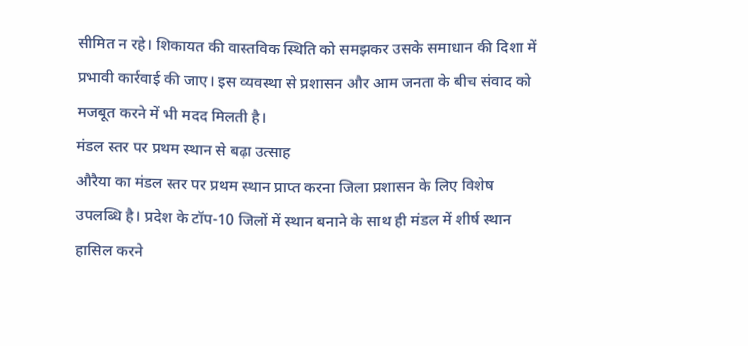सीमित न रहे। शिकायत की वास्तविक स्थिति को समझकर उसके समाधान की दिशा में प्रभावी कार्रवाई की जाए। इस व्यवस्था से प्रशासन और आम जनता के बीच संवाद को मजबूत करने में भी मदद मिलती है।
मंडल स्तर पर प्रथम स्थान से बढ़ा उत्साह
औरैया का मंडल स्तर पर प्रथम स्थान प्राप्त करना जिला प्रशासन के लिए विशेष उपलब्धि है। प्रदेश के टॉप-10 जिलों में स्थान बनाने के साथ ही मंडल में शीर्ष स्थान हासिल करने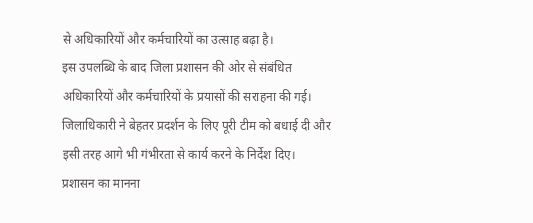से अधिकारियों और कर्मचारियों का उत्साह बढ़ा है।
इस उपलब्धि के बाद जिला प्रशासन की ओर से संबंधित अधिकारियों और कर्मचारियों के प्रयासों की सराहना की गई। जिलाधिकारी ने बेहतर प्रदर्शन के लिए पूरी टीम को बधाई दी और इसी तरह आगे भी गंभीरता से कार्य करने के निर्देश दिए।
प्रशासन का मानना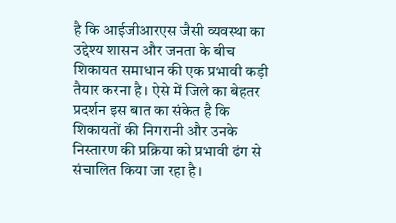है कि आईजीआरएस जैसी व्यवस्था का उद्देश्य शासन और जनता के बीच शिकायत समाधान की एक प्रभावी कड़ी तैयार करना है। ऐसे में जिले का बेहतर प्रदर्शन इस बात का संकेत है कि शिकायतों की निगरानी और उनके निस्तारण की प्रक्रिया को प्रभावी ढंग से संचालित किया जा रहा है।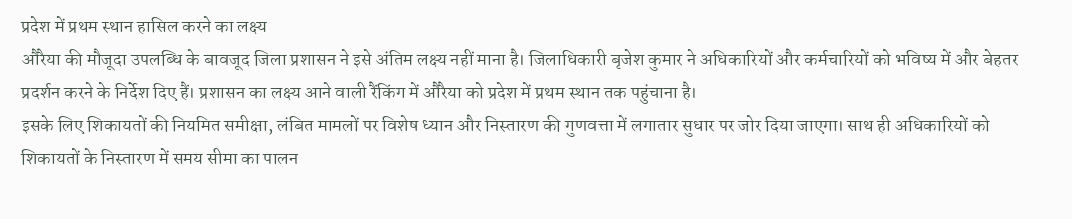प्रदेश में प्रथम स्थान हासिल करने का लक्ष्य
औरैया की मौजूदा उपलब्धि के बावजूद जिला प्रशासन ने इसे अंतिम लक्ष्य नहीं माना है। जिलाधिकारी बृजेश कुमार ने अधिकारियों और कर्मचारियों को भविष्य में और बेहतर प्रदर्शन करने के निर्देश दिए हैं। प्रशासन का लक्ष्य आने वाली रैंकिंग में औरैया को प्रदेश में प्रथम स्थान तक पहुंचाना है।
इसके लिए शिकायतों की नियमित समीक्षा, लंबित मामलों पर विशेष ध्यान और निस्तारण की गुणवत्ता में लगातार सुधार पर जोर दिया जाएगा। साथ ही अधिकारियों को शिकायतों के निस्तारण में समय सीमा का पालन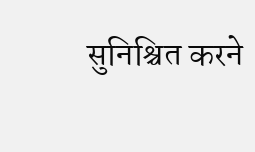सुनिश्चित करने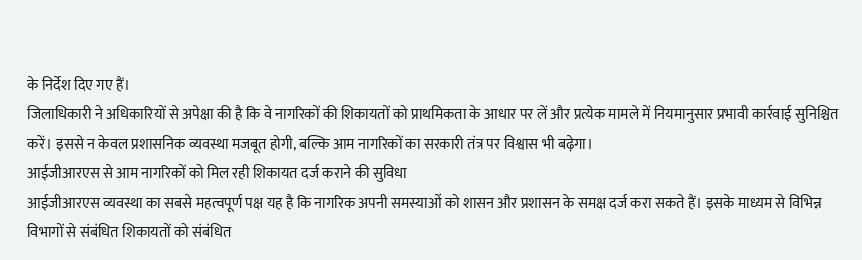के निर्देश दिए गए हैं।
जिलाधिकारी ने अधिकारियों से अपेक्षा की है कि वे नागरिकों की शिकायतों को प्राथमिकता के आधार पर लें और प्रत्येक मामले में नियमानुसार प्रभावी कार्रवाई सुनिश्चित करें। इससे न केवल प्रशासनिक व्यवस्था मजबूत होगी, बल्कि आम नागरिकों का सरकारी तंत्र पर विश्वास भी बढ़ेगा।
आईजीआरएस से आम नागरिकों को मिल रही शिकायत दर्ज कराने की सुविधा
आईजीआरएस व्यवस्था का सबसे महत्वपूर्ण पक्ष यह है कि नागरिक अपनी समस्याओं को शासन और प्रशासन के समक्ष दर्ज करा सकते हैं। इसके माध्यम से विभिन्न विभागों से संबंधित शिकायतों को संबंधित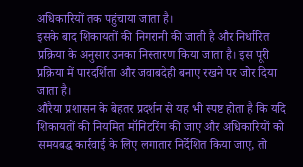अधिकारियों तक पहुंचाया जाता है।
इसके बाद शिकायतों की निगरानी की जाती है और निर्धारित प्रक्रिया के अनुसार उनका निस्तारण किया जाता है। इस पूरी प्रक्रिया में पारदर्शिता और जवाबदेही बनाए रखने पर जोर दिया जाता है।
औरैया प्रशासन के बेहतर प्रदर्शन से यह भी स्पष्ट होता है कि यदि शिकायतों की नियमित मॉनिटरिंग की जाए और अधिकारियों को समयबद्ध कार्रवाई के लिए लगातार निर्देशित किया जाए, तो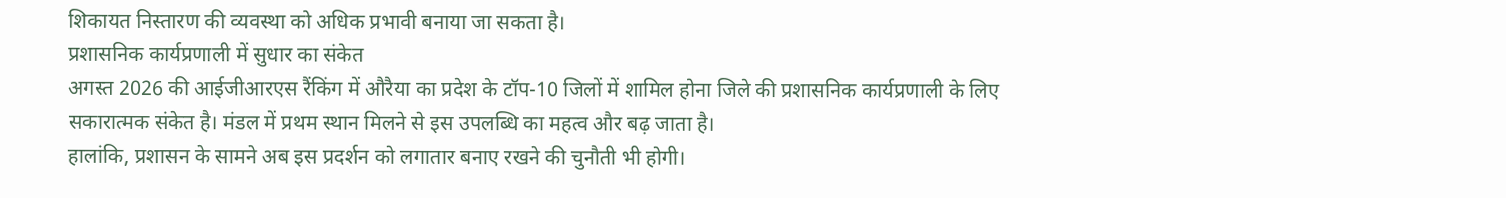शिकायत निस्तारण की व्यवस्था को अधिक प्रभावी बनाया जा सकता है।
प्रशासनिक कार्यप्रणाली में सुधार का संकेत
अगस्त 2026 की आईजीआरएस रैंकिंग में औरैया का प्रदेश के टॉप-10 जिलों में शामिल होना जिले की प्रशासनिक कार्यप्रणाली के लिए सकारात्मक संकेत है। मंडल में प्रथम स्थान मिलने से इस उपलब्धि का महत्व और बढ़ जाता है।
हालांकि, प्रशासन के सामने अब इस प्रदर्शन को लगातार बनाए रखने की चुनौती भी होगी।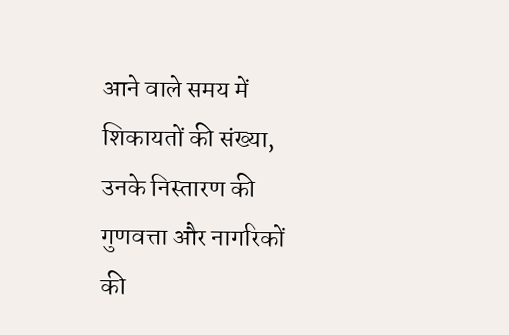आने वाले समय में शिकायतों की संख्या, उनके निस्तारण की गुणवत्ता और नागरिकों की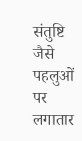संतुष्टि जैसे पहलुओं पर लगातार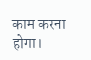काम करना होगा।